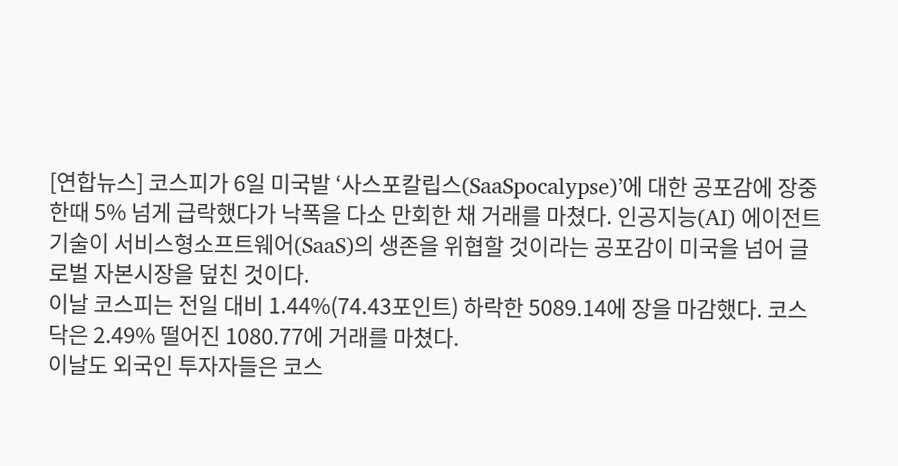[연합뉴스] 코스피가 6일 미국발 ‘사스포칼립스(SaaSpocalypse)’에 대한 공포감에 장중 한때 5% 넘게 급락했다가 낙폭을 다소 만회한 채 거래를 마쳤다. 인공지능(AI) 에이전트 기술이 서비스형소프트웨어(SaaS)의 생존을 위협할 것이라는 공포감이 미국을 넘어 글로벌 자본시장을 덮친 것이다.
이날 코스피는 전일 대비 1.44%(74.43포인트) 하락한 5089.14에 장을 마감했다. 코스닥은 2.49% 떨어진 1080.77에 거래를 마쳤다.
이날도 외국인 투자자들은 코스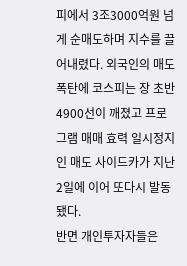피에서 3조3000억원 넘게 순매도하며 지수를 끌어내렸다. 외국인의 매도 폭탄에 코스피는 장 초반 4900선이 깨졌고 프로그램 매매 효력 일시정지인 매도 사이드카가 지난 2일에 이어 또다시 발동됐다.
반면 개인투자자들은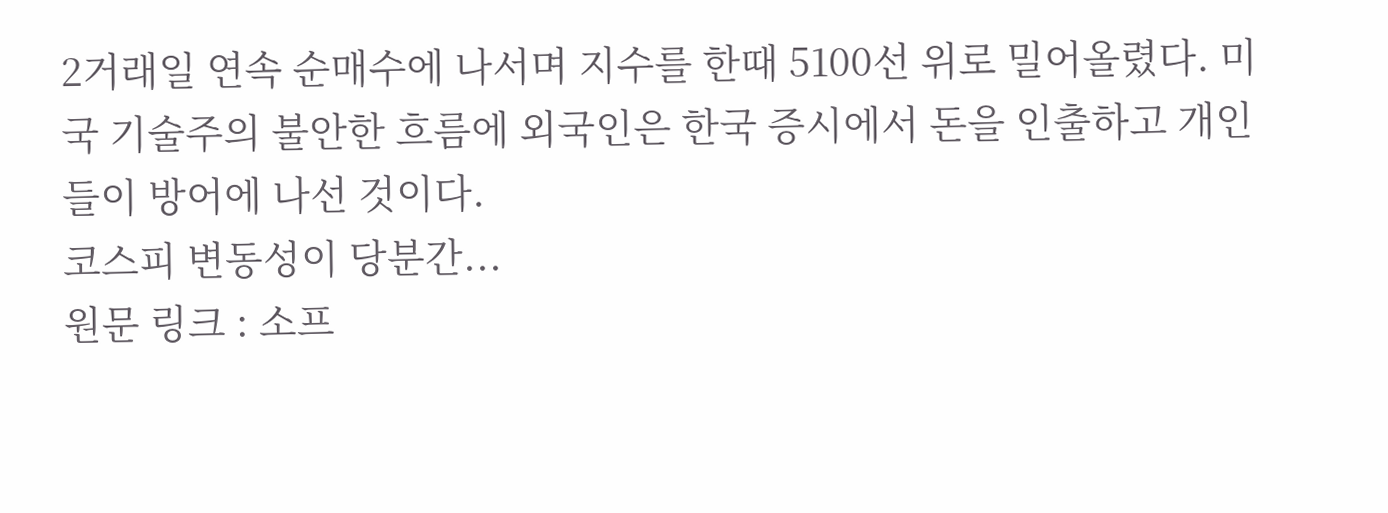2거래일 연속 순매수에 나서며 지수를 한때 5100선 위로 밀어올렸다. 미국 기술주의 불안한 흐름에 외국인은 한국 증시에서 돈을 인출하고 개인들이 방어에 나선 것이다.
코스피 변동성이 당분간...
원문 링크 : 소프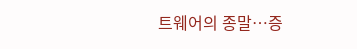트웨어의 종말…증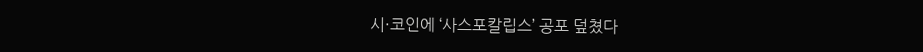시·코인에 ‘사스포칼립스’ 공포 덮쳤다